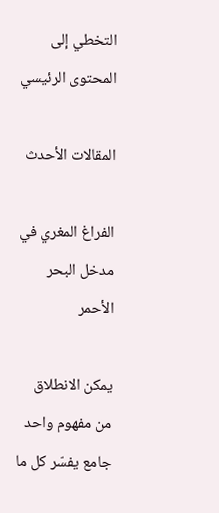التخطي إلى المحتوى الرئيسي

المقالات الأحدث

الفراغ المغري في مدخل البحر الأحمر

يمكن الانطلاق من مفهوم واحد جامع يفسّر كل ما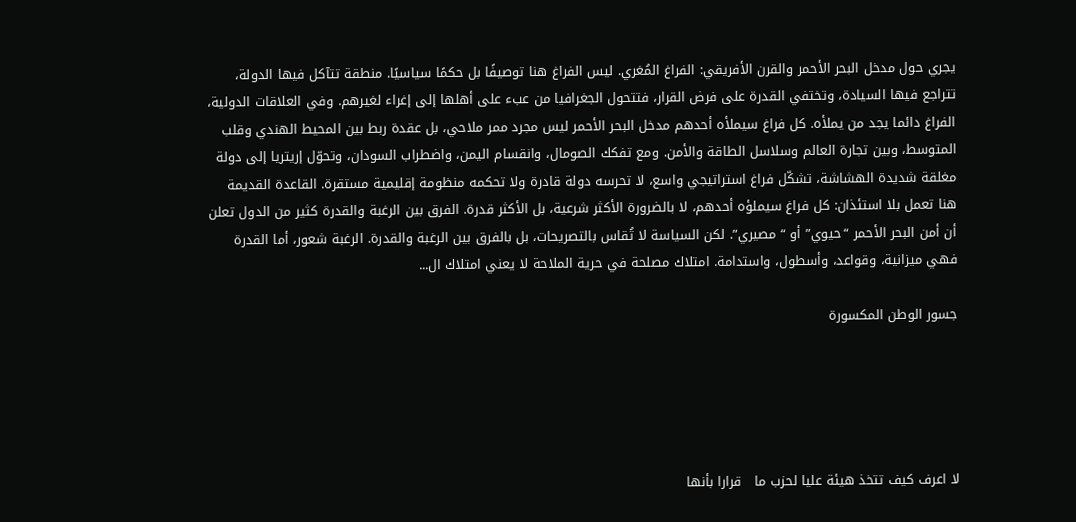يجري حول مدخل البحر الأحمر والقرن الأفريقي: الفراغ المُغري. ليس الفراغ هنا توصيفًا بل حكمًا سياسيًا. منطقة تتآكل فيها الدولة، تتراجع فيها السيادة، وتختفي القدرة على فرض القرار، فتتحول الجغرافيا من عبء على أهلها إلى إغراء لغيرهم. وفي العلاقات الدولية، الفراغ دائما يجد من يملأه. كل فراغ سيملأه أحدهم مدخل البحر الأحمر ليس مجرد ممر ملاحي، بل عقدة ربط بين المحيط الهندي وقلب المتوسط، وبين تجارة العالم وسلاسل الطاقة والأمن. ومع تفكك الصومال، وانقسام اليمن، واضطراب السودان، وتحوّل إريتريا إلى دولة مغلقة شديدة الهشاشة، تشكّل فراغ استراتيجي واسع، لا تحرسه دولة قادرة ولا تحكمه منظومة إقليمية مستقرة. القاعدة القديمة هنا تعمل بلا استئذان: كل فراغ سيملؤه أحدهم، لا بالضرورة الأكثر شرعية، بل الأكثر قدرة. الفرق بين الرغبة والقدرة كثير من الدول تعلن أن أمن البحر الأحمر “حيوي” أو “مصيري”. لكن السياسة لا تُقاس بالتصريحات، بل بالفرق بين الرغبة والقدرة. الرغبة شعور، أما القدرة فهي ميزانية، وقواعد، وأسطول، واستدامة. امتلاك مصلحة في حرية الملاحة لا يعني امتلاك ال...

جسور الوطن المكسورة





لا اعرف كيف تتخذ هيئة عليا لحزب ما   قرارا بأنها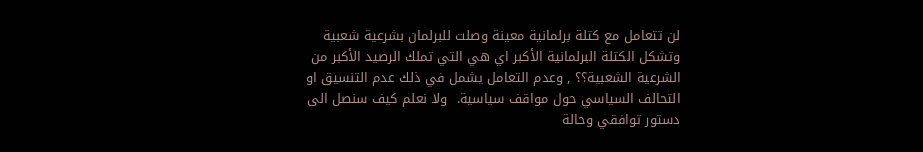لن تتعامل مع كتلة برلمانية معينة وصلت للبرلمان بشرعية شعبية وتشكل الكتلة البرلمانية الأكبر اي هي التي تملك الرصيد الأكبر من الشرعية الشعبية؟؟ , وعدم التعامل يشمل في ذلك عدم التنسيق او التحالف السياسي حول مواقف سياسية.  ولا نعلم كيف سنصل الى دستور توافقي وحالة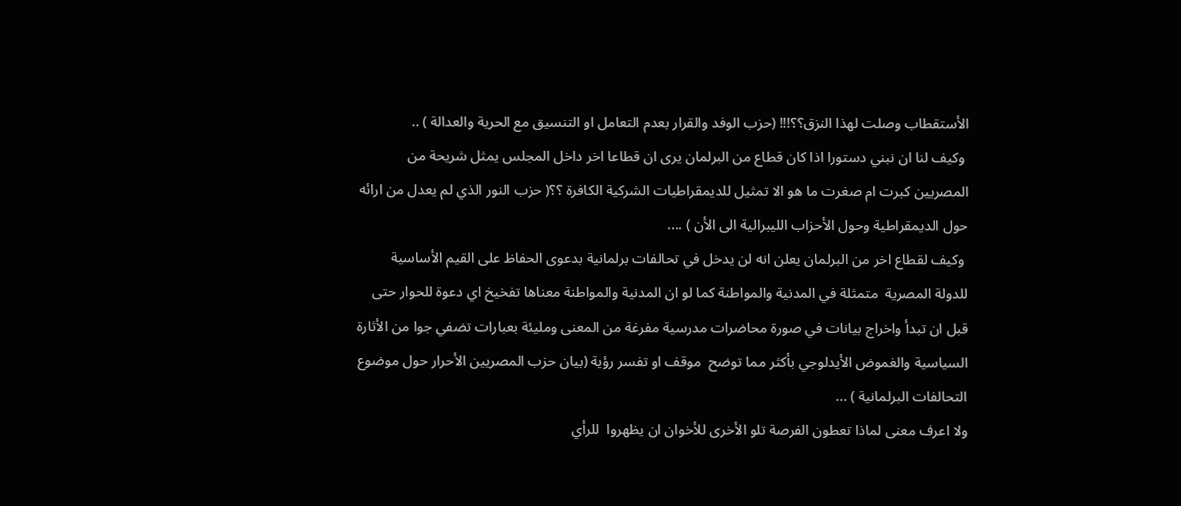الأستقطاب وصلت لهذا النزق؟؟!!! (حزب الوفد والقرار بعدم التعامل او التنسيق مع الحرية والعدالة ) ..
 وكيف لنا ان نبني دستورا اذا كان قطاع من البرلمان يرى ان قطاعا اخر داخل المجلس يمثل شريحة من المصريين كبرت ام صغرت ما هو الا تمثيل للديمقراطيات الشركية الكافرة ؟؟( حزب النور الذي لم يعدل من ارائه حول الديمقراطية وحول الأحزاب الليبرالية الى الأن ) ....
 وكيف لقطاع اخر من البرلمان يعلن انه لن يدخل في تحالفات برلمانية بدعوى الحفاظ على القيم الأساسية للدولة المصرية  متمثلة في المدنية والمواطنة كما لو ان المدنية والمواطنة معناها تفخيخ اي دعوة للحوار حتى قبل ان تبدأ واخراج بيانات في صورة محاضرات مدرسية مفرغة من المعنى ومليئة بعبارات تضفي جوا من الأثارة السياسية والغموض الأيدلوجي بأكثر مما توضح  موقف او تفسر رؤية (بيان حزب المصريين الأحرار حول موضوع التحالفات البرلمانية ) ...
ولا اعرف معنى لماذا تعطون الفرصة تلو الأخرى للأخوان ان يظهروا  للرأي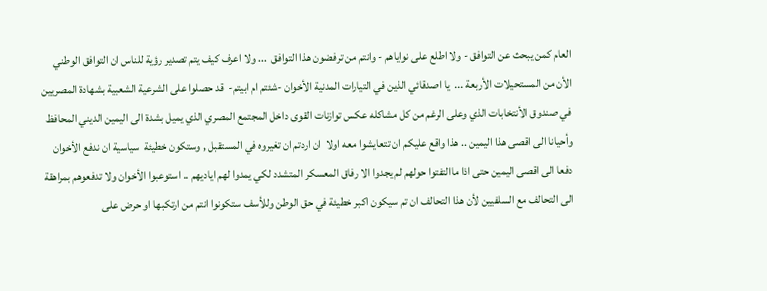العام كمن يبحث عن التوافق - ولا اطلع على نواياهم - وانتم من ترفضون هذا التوافق  ... ولا اعرف كيف يتم تصدير رؤية للناس ان التوافق الوطني الأن من المستحيلات الأربعة ...  يا اصدقائي الذين في التيارات المدنية الأخوان -شئتم ام ابيتم-  قد حصلوا على الشرعية الشعبية بشهادة المصريين في صندوق الأنتخابات الذي وعلى الرغم من كل مشاكله عكس توازنات القوى داخل المجتمع المصري الذي يميل بشدة الى اليمين الديني المحافظ وأحيانا الى اقصى هذا اليمين .. هذا واقع عليكم ان تتعايشوا معه اولا  ان اردتم ان تغيروه في المستقبل , وستكون خطيئة  سياسية ان ندفع الأخوان دفعا الى اقصى اليمين حتى اذا ماالتفتوا حولهم لم يجدوا الا رفاق المعسكر المتشدد لكي يمدوا لهم اياديهم .. استوعبوا الأخوان ولا تدفعوهم بمراهقة الى التحالف مع السلفيين لأن هذا التحالف ان تم سيكون اكبر خطيئة في حق الوطن وللأسف ستكونوا انتم من ارتكبها او حرض على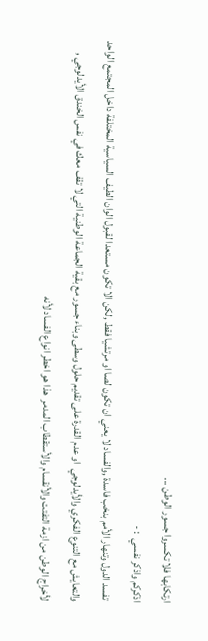ارتكابها فلا تكسروا جسور الوطن ...
اذكركم واذكر نفسي  : -
 تفسد الدول وتنهار الأمم بنخب فاسدة ,والفساد لا يعني ان تكون لصا او مرتشيا فقط ,لكن الا تكون مستعدا لقبول الوان الطيف السياسية المختلفة داخل المجتمع الواحد  والتعايش مع التنوع الفكري والأيدلوجي  او عدم القدرة على تقديم حلول وسطى وبناء جسور مع بقية الجماعة الوطنية التي لا تقف معك في نفس الخندق الأيدلوجي ,  لأخراج الوطن من ازمة التفتت والأنقسام والأستقطاب المدمر  هذا هو اخطر انواع الفساد لأنه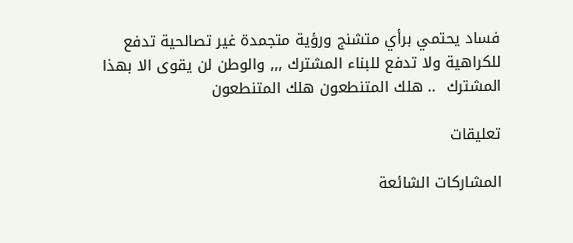فساد يحتمي برأي متشنج ورؤية متجمدة غير تصالحية تدفع للكراهية ولا تدفع للبناء المشترك ,,, والوطن لن يقوى الا بهذا المشترك  .. هلك المتنطعون هلك المتنطعون

تعليقات

المشاركات الشائعة